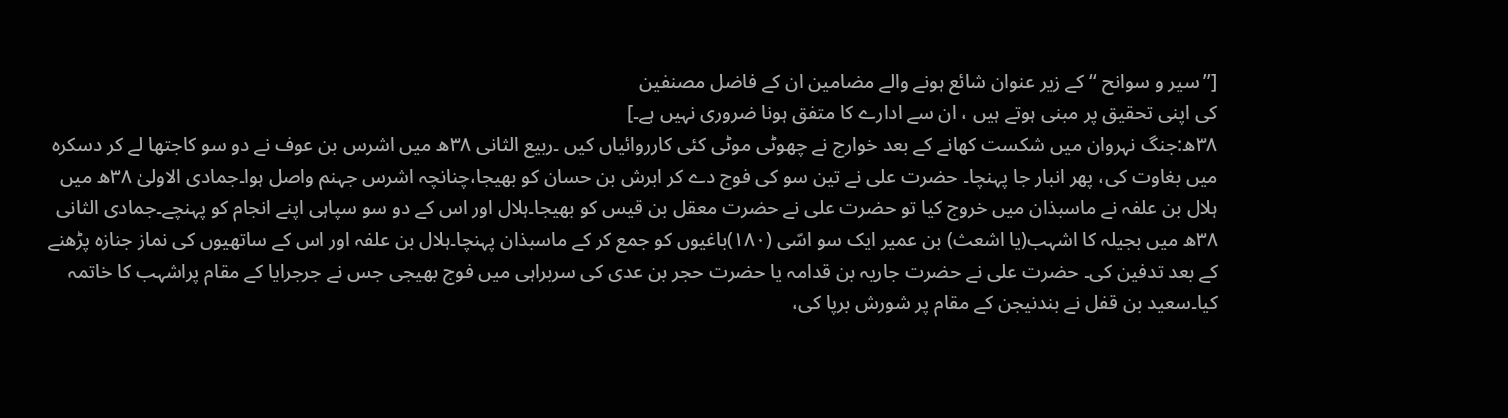[’’سیر و سوانح ‘‘ کے زیر عنوان شائع ہونے والے مضامین ان کے فاضل مصنفین
کی اپنی تحقیق پر مبنی ہوتے ہیں ، ان سے ادارے کا متفق ہونا ضروری نہیں ہے۔]
۳۸ھ:جنگ نہروان میں شکست کھانے کے بعد خوارج نے چھوٹی موٹی کئی کارروائیاں کیں ۔ربیع الثانی ۳۸ھ میں اشرس بن عوف نے دو سو کاجتھا لے کر دسکرہ میں بغاوت کی، پھر انبار جا پہنچا۔ حضرت علی نے تین سو کی فوج دے کر ابرش بن حسان کو بھیجا،چنانچہ اشرس جہنم واصل ہوا۔جمادی الاولیٰ ۳۸ھ میں ہلال بن علفہ نے ماسبذان میں خروج کیا تو حضرت علی نے حضرت معقل بن قیس کو بھیجا۔ہلال اور اس کے دو سو سپاہی اپنے انجام کو پہنچے۔جمادی الثانی ۳۸ھ میں بجیلہ کا اشہب(یا اشعث) بن عمیر ایک سو اسّی (۱۸۰)باغیوں کو جمع کر کے ماسبذان پہنچا۔ہلال بن علفہ اور اس کے ساتھیوں کی نماز جنازہ پڑھنے کے بعد تدفین کی۔ حضرت علی نے حضرت جاریہ بن قدامہ یا حضرت حجر بن عدی کی سربراہی میں فوج بھیجی جس نے جرجرایا کے مقام پراشہب کا خاتمہ کیا۔سعید بن قفل نے بندنیجن کے مقام پر شورش برپا کی،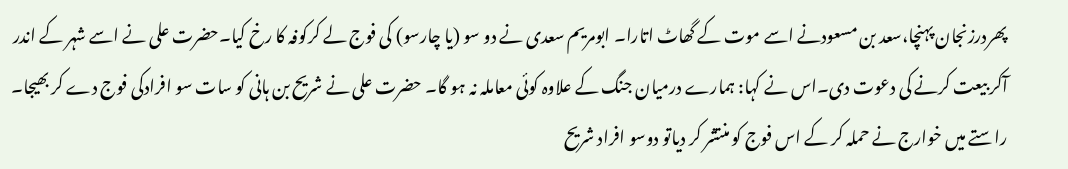پھردرزنجان پہنچا،سعد بن مسعودنے اسے موت کے گھاٹ اتارا۔ ابومریم سعدی نے دو سو (یا چارسو) کی فوج لے کرکوفہ کا رخ کیا۔حضرت علی نے اسے شہر کے اندر آکر بیعت کرنے کی دعوت دی۔اس نے کہا: ہمارے درمیان جنگ کے علاوہ کوئی معاملہ نہ ہو گا۔ حضرت علی نے شریح بن ہانی کو سات سو افرادکی فوج دے کر بھیجا۔ راستے میں خوارج نے حملہ کر کے اس فوج کو منتشر کر دیاتو دوسو افراد شریح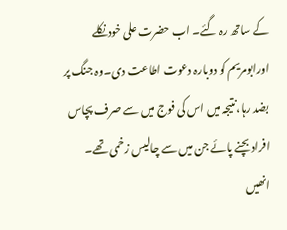کے ساتھ رہ گئے۔ اب حضرت علی خودنکلے اورابومریم کو دوبارہ دعوت اطاعت دی۔وہ جنگ پر بضد رہا،نتیجہ میں اس کی فوج میں سے صرف پچاس افراد بچنے پائے جن میں سے چالیس زخمی تھے۔ انھیں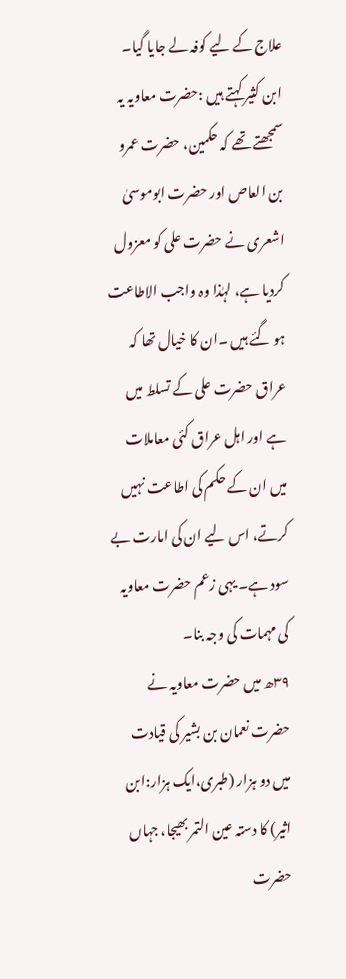علاج کے لیے کوفہ لے جایا گیا۔
ابن کثیر کہتے ہیں :حضرت معاویہ یہ سمجھتے تھے کہ حکمین، حضرت عمرو بن العاص اور حضرت ابوموسیٰ اشعری نے حضرت علی کو معزول کردیا ہے، لہٰذا وہ واجب الاطاعت ہو گئے ہیں ۔ان کا خیال تھا کہ عراق حضرت علی کے تسلط میں ہے اور اہل عراق کئی معاملات میں ان کے حکم کی اطاعت نہیں کرتے، اس لیے ان کی امارت بے سود ہے۔ یہی زعم حضرت معاویہ کی مہمات کی وجہ بنا۔
۳۹ھ میں حضرت معاویہ نے حضرت نعمان بن بشیر کی قیادت میں دو ہزار (طبری،ایک ہزار:ابن اثیر) کا دستہ عین التمر بھیجا، جہاں حضرت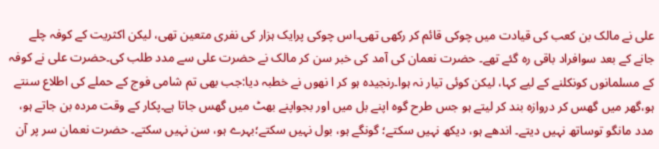علی نے مالک بن کعب کی قیادت میں چوکی قائم کر رکھی تھی۔اس چوکی پرایک ہزار کی نفری متعین تھی، لیکن اکثریت کے کوفہ چلے جانے کے بعد سوافراد باقی رہ گئے تھے۔ حضرت نعمان کی آمد کی خبر سن کر مالک نے حضرت علی سے مدد طلب کی۔حضرت علی نے کوفہ کے مسلمانوں کونکلنے کے لیے کہا، لیکن کوئی تیار نہ ہوا۔رنجیدہ ہو کر ا نھوں نے خطبہ دیا:جب بھی تم شامی فوج کے حملے کی اطلاع سنتے ہو،گھر میں گھس کر دروازہ بند کر لیتے ہو جس طرح گوہ اپنے بل میں اور بجواپنے بھٹ میں گھس جاتا ہے۔پکار کے وقت مردہ بن جاتے ہو، مدد مانگو توساتھ نہیں دیتے۔ اندھے ہو، دیکھ نہیں سکتے؛ گونگے ہو، بول نہیں سکتے؛بہرے ہو، سن نہیں سکتے۔ حضرت نعمان سر پر آن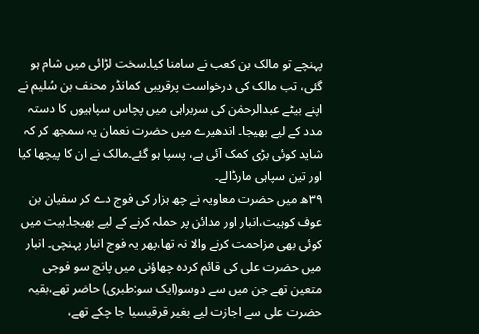پہنچے تو مالک بن کعب نے سامنا کیا۔سخت لڑائی میں شام ہو گئی، تب مالک کی درخواست پرقریبی کمانڈر محنف بن سُلیم نے اپنے بیٹے عبدالرحمٰن کی سربراہی میں پچاس سپاہیوں کا دستہ مدد کے لیے بھیجا۔ اندھیرے میں حضرت نعمان یہ سمجھ کر کہ شاید کوئی بڑی کمک آئی ہے، پسپا ہو گئے۔مالک نے ان کا پیچھا کیا اور تین سپاہی مارڈالے۔
۳۹ھ میں حضرت معاویہ نے چھ ہزار کی فوج دے کر سفیان بن عوف کوہیت،انبار اور مدائن پر حملہ کرنے کے لیے بھیجا۔ہیت میں کوئی بھی مزاحمت کرنے والا نہ تھا،پھر یہ فوج انبار پہنچی۔ انبار میں حضرت علی کی قائم کردہ چھاؤنی میں پانچ سو فوجی متعین تھے جن میں سے دوسو(ایک سو:طبری) حاضر تھے،بقیہ حضرت علی سے اجازت لیے بغیر قرقیسیا جا چکے تھے،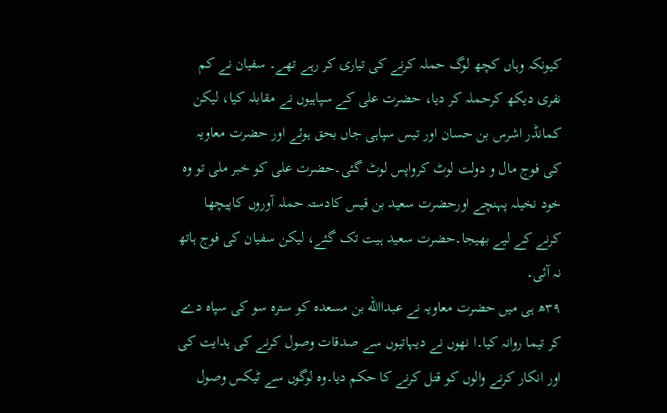کیونکہ وہاں کچھ لوگ حملہ کرنے کی تیاری کر رہے تھے۔ سفیان نے کم نفری دیکھ کرحملہ کر دیا، حضرت علی کے سپاہیوں نے مقابلہ کیا، لیکن کمانڈر اشرس بن حسان اور تیس سپاہی جاں بحق ہوئے اور حضرت معاویہ کی فوج مال و دولت لوٹ کرواپس لوٹ گئی۔حضرت علی کو خبر ملی تو وہ خود نخیلہ پہنچے اورحضرت سعید بن قیس کادستہ حملہ آوروں کاپیچھا کرنے کے لیے بھیجا۔حضرت سعید ہیت تک گئے، لیکن سفیان کی فوج ہاتھ نہ آئی۔
۳۹ھ ہی میں حضرت معاویہ نے عبداالله بن مسعدہ کو سترہ سو کی سپاہ دے کر تیما روانہ کیا۔ا نھوں نے دیہاتیوں سے صدقات وصول کرنے کی ہدایت کی اور انکار کرنے والوں کو قتل کرنے کا حکم دیا۔وہ لوگوں سے ٹیکس وصول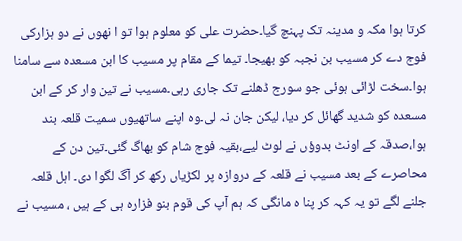کرتا ہوا مکہ و مدینہ تک پہنچ گیا۔حضرت علی کو معلوم ہوا تو ا نھوں نے دو ہزارکی فوج دے کر مسیب بن نجبہ کو بھیجا۔ تیما کے مقام پر مسیب کا ابن مسعدہ سے سامنا ہوا۔سخت لڑائی ہوئی جو سورج ڈھلنے تک جاری رہی۔مسیب نے تین وار کر کے ابن مسعدہ کو شدید گھائل کر دیا، لیکن جان نہ لی۔وہ اپنے ساتھیوں سمیت قلعہ بند ہوا،صدقہ کے اونٹ بدوؤں نے لوٹ لیے،بقیہ فوج شام کو بھاگ گئی۔تین دن کے محاصرے کے بعد مسیب نے قلعہ کے دروازہ پر لکڑیاں رکھ کر آگ لگوا دی۔ اہل قلعہ جلنے لگے تو یہ کہہ کر پنا ہ مانگی کہ ہم آپ کی قوم بنو فزارہ ہی کے ہیں ، مسیب نے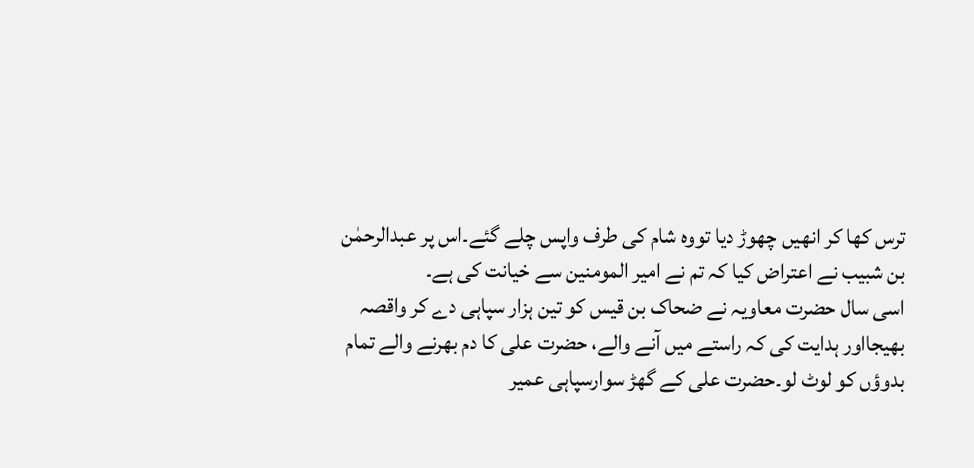ترس کھا کر انھیں چھوڑ دیا تووہ شام کی طرف واپس چلے گئے۔اس پر عبدالرحمٰن بن شبیب نے اعتراض کیا کہ تم نے امیر المومنین سے خیانت کی ہے۔
اسی سال حضرت معاویہ نے ضحاک بن قیس کو تین ہزار سپاہی دے کر واقصہ بھیجااور ہدایت کی کہ راستے میں آنے والے، حضرت علی کا دم بھرنے والے تمام بدوؤں کو لوٹ لو۔حضرت علی کے گھڑ سوارسپاہی عمیر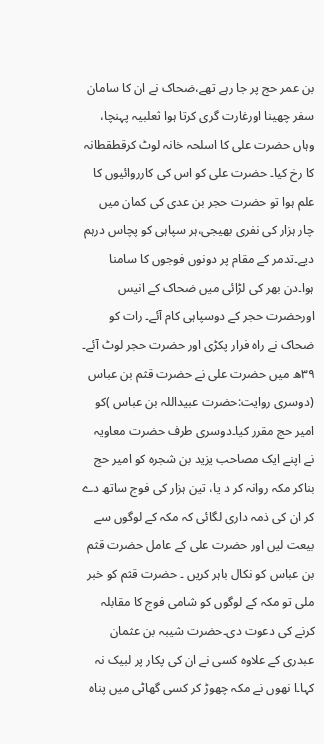بن عمر حج پر جا رہے تھے،ضحاک نے ان کا سامان سفر چھینا اورغارت گری کرتا ہوا ثعلبیہ پہنچا، وہاں حضرت علی کا اسلحہ خانہ لوٹ کرقطقطانہ کا رخ کیا۔ حضرت علی کو اس کی کارروائیوں کا علم ہوا تو حضرت حجر بن عدی کی کمان میں چار ہزار کی نفری بھیجی،ہر سپاہی کو پچاس درہم دیے۔تدمر کے مقام پر دونوں فوجوں کا سامنا ہوا۔دن بھر کی لڑائی میں ضحاک کے انیس اورحضرت حجر کے دوسپاہی کام آئے۔ رات کو ضحاک نے راہ فرار پکڑی اور حضرت حجر لوٹ آئے۔
۳۹ھ میں حضرت علی نے حضرت قثم بن عباس (دوسری روایت:حضرت عبیداللہ بن عباس )کو امیر حج مقرر کیا۔دوسری طرف حضرت معاویہ نے اپنے ایک مصاحب یزید بن شجرہ کو امیر حج بناکر مکہ روانہ کر د یا، تین ہزار کی فوج ساتھ دے کر ان کی ذمہ داری لگائی کہ مکہ کے لوگوں سے بیعت لیں اور حضرت علی کے عامل حضرت قثم بن عباس کو نکال باہر کریں ۔ حضرت قثم کو خبر ملی تو مکہ کے لوگوں کو شامی فوج کا مقابلہ کرنے کی دعوت دی۔حضرت شیبہ بن عثمان عبدری کے علاوہ کسی نے ان کی پکار پر لبیک نہ کہا۔ا نھوں نے مکہ چھوڑ کر کسی گھاٹی میں پناہ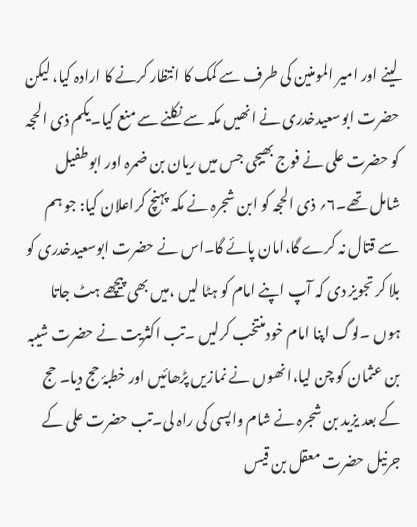لینے اور امیر المومنین کی طرف سے کمک کا انتظار کرنے کا ارادہ کیا، لیکن حضرت ابوسعیدخدری نے انھیں مکہ سے نکلنے سے منع کیا۔یکم ذی الحجہ کو حضرت علی نے فوج بھیجی جس میں ریان بن ضمرہ اور ابوطفیل شامل تھے۔۶؍ ذی الحجہ کو ابن شجرہ نے مکہ پہنچ کراعلان کیا: جو ہم سے قتال نہ کرے گا،امان پائے گا۔اس نے حضرت ابوسعیدخدری کو بلا کر تجویز دی کہ آپ اپنے امام کو ہٹا لیں ،میں بھی پیچھے ہٹ جاتا ہوں ۔لوگ اپنا امام خودمنتخب کرلیں ۔تب اکثریت نے حضرت شیبہ بن عثمان کو چن لیا،ا نھوں نے نمازیں پڑھائیں اور خطبۂ حج دیا۔ حج کے بعد یزید بن شجرہ نے شام واپسی کی راہ لی۔تب حضرت علی کے جرنیل حضرت معقل بن قیس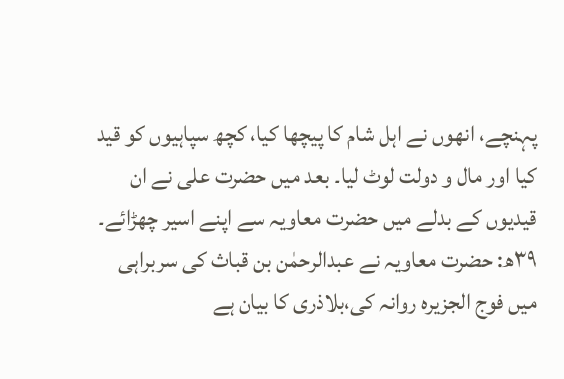پہنچے، انھوں نے اہل شام کا پیچھا کیا، کچھ سپاہیوں کو قید کیا اور مال و دولت لوٹ لیا۔ بعد میں حضرت علی نے ان قیدیوں کے بدلے میں حضرت معاویہ سے اپنے اسیر چھڑائے۔
۳۹ھ: حضرت معاویہ نے عبدالرحمٰن بن قباث کی سربراہی میں فوج الجزیرہ روانہ کی،بلاذری کا بیان ہے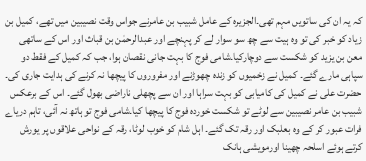کہ یہ ان کی ساتویں مہم تھی۔الجزیرہ کے عامل شبیب بن عامرنے جواس وقت نصیبین میں تھے، کمیل بن زیاد کو خبر کی تو وہ ہیت سے چھ سو سوار لے کر پہنچے اور عبدالرحمٰن بن قباث اور اس کے ساتھی معن بن یزید کو شکست سے دوچارکیا۔شامی فوج کا بہت جانی نقصان ہوا، جب کہ کمیل کے فقط دو سپاہی مارے گئے۔ کمیل نے زخمیوں کو زندہ چھوڑنے اور مفروروں کا پیچھا نہ کرنے کی ہدایت جاری کی۔ حضرت علی نے کمیل کی کامیابی کو بہت سراہا اور ان سے پچھلی ناراضی بھول گئے۔ اس کے برعکس شبیب بن عامر نصیبین سے لوٹے تو شکست خوردہ فوج کا پیچھا کیا۔شامی فوج تو ہاتھ نہ آئی، تاہم دریاے فرات عبور کر کے وہ بعلبک اور رقہ تک گئے۔ اہل شام کو خوب لوٹا، رقہ کے نواحی علاقوں پر یورش کرتے ہوئے اسلحہ چھینا اورمویشی ہانک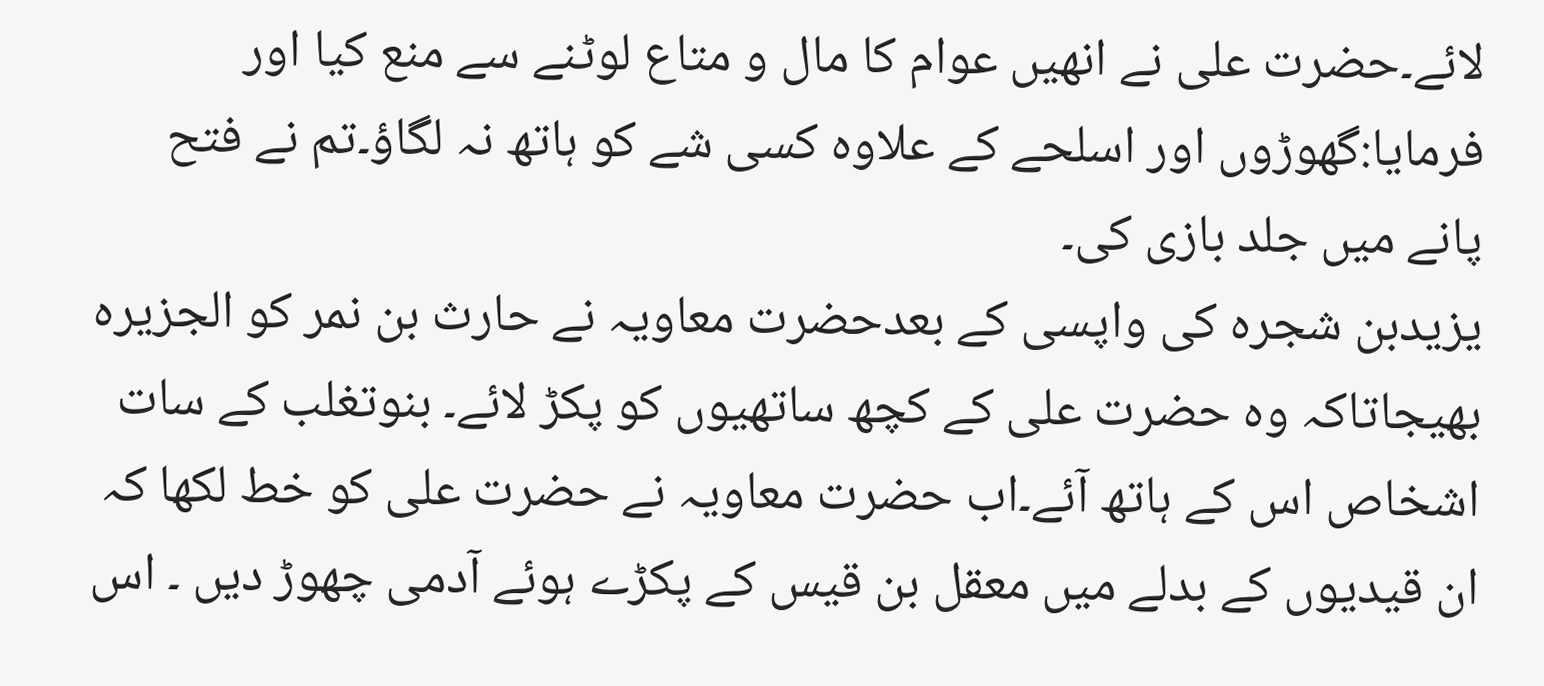لائے۔حضرت علی نے انھیں عوام کا مال و متاع لوٹنے سے منع کیا اور فرمایا:گھوڑوں اور اسلحے کے علاوہ کسی شے کو ہاتھ نہ لگاؤ۔تم نے فتح پانے میں جلد بازی کی۔
یزیدبن شجرہ کی واپسی کے بعدحضرت معاویہ نے حارث بن نمر کو الجزیرہ بھیجاتاکہ وہ حضرت علی کے کچھ ساتھیوں کو پکڑ لائے۔ بنوتغلب کے سات اشخاص اس کے ہاتھ آئے۔اب حضرت معاویہ نے حضرت علی کو خط لکھا کہ ان قیدیوں کے بدلے میں معقل بن قیس کے پکڑے ہوئے آدمی چھوڑ دیں ۔ اس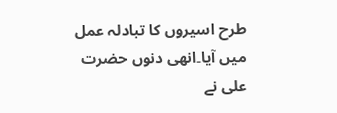طرح اسیروں کا تبادلہ عمل میں آیا۔انھی دنوں حضرت علی نے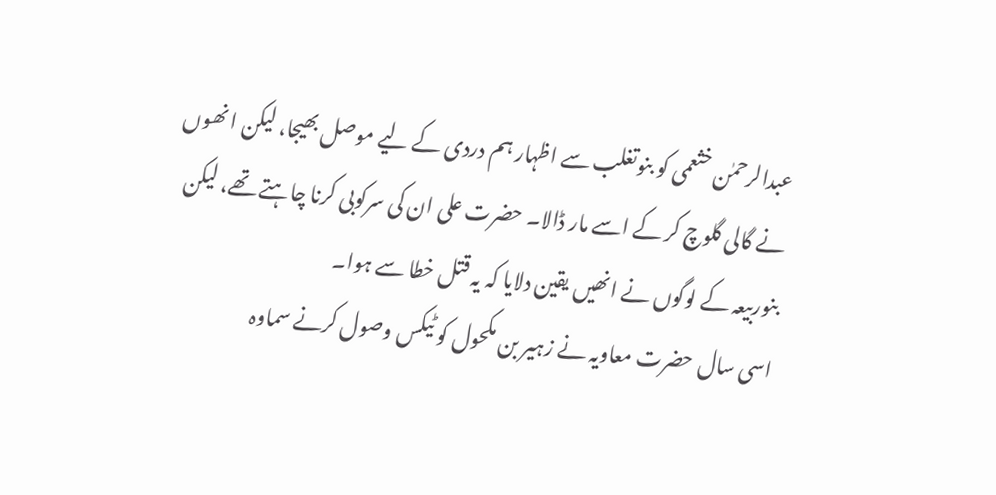عبدالرحمٰن خثعمی کو بنوتغلب سے اظہار ہم دردی کے لیے موصل بھیجا، لیکن ا نھوں نے گالی گلوچ کر کے اسے مار ڈالا۔ حضرت علی ان کی سرکوبی کرنا چاہتے تھے، لیکن بنوربیعہ کے لوگوں نے انھیں یقین دلایا کہ یہ قتل خطا سے ہوا۔
اسی سال حضرت معاویہ نے زہیر بن مکحول کو ٹیکس وصول کرنے سماوہ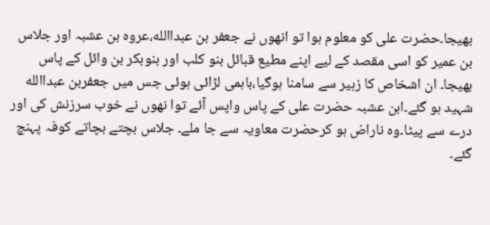بھیجا۔حضرت علی کو معلوم ہوا تو انھوں نے جعفر بن عبداالله،عروہ بن عشبہ اور جلاس بن عمیر کو اسی مقصد کے لیے اپنے مطیع قبائل بنو کلب اور بنوبکر بن وائل کے پاس بھیجا۔ ان اشخاص کا زہیر سے سامنا ہوگیا،باہمی لڑائی ہوئی جس میں جعفربن عبداالله شہید ہو گئے۔ابن عشبہ حضرت علی کے پاس واپس آئے توا نھوں نے خوب سرزنش کی اور درے سے پیٹا۔وہ ناراض ہو کرحضرت معاویہ سے جا ملے۔ جلاس بچتے بچاتے کوفہ پہنچ گئے۔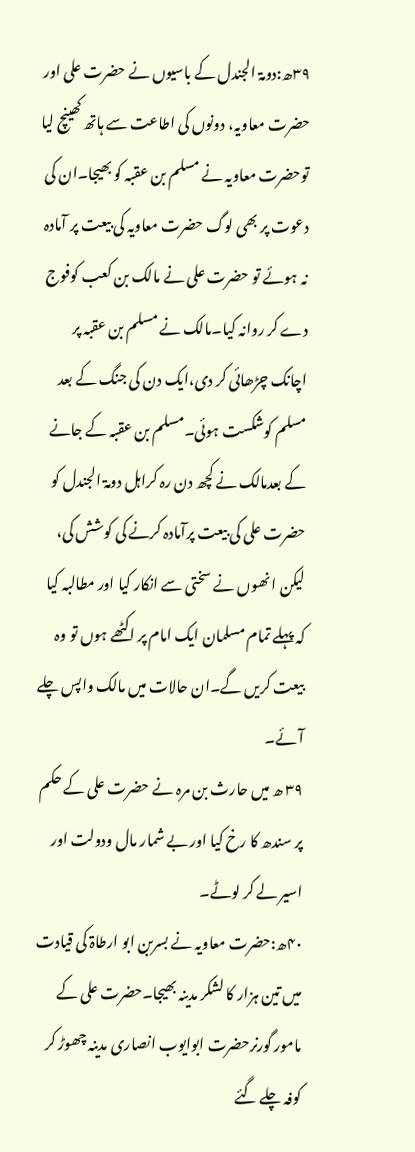۳۹ھ:دومۃ الجندل کے باسیوں نے حضرت علی اور حضرت معاویہ، دونوں کی اطاعت سے ہاتھ کھینچ لیا توحضرت معاویہ نے مسلم بن عقبہ کو بھیجا۔ان کی دعوت پر بھی لوگ حضرت معاویہ کی بیعت پر آمادہ نہ ہوئے تو حضرت علی نے مالک بن کعب کوفوج دے کر روانہ کیا۔مالک نے مسلم بن عقبہ پر اچانک چڑھائی کر دی،ایک دن کی جنگ کے بعد مسلم کوشکست ہوئی۔مسلم بن عقبہ کے جانے کے بعدمالک نے کچھ دن رہ کراہل دومۃ الجندل کو حضرت علی کی بیعت پرآمادہ کرنے کی کوشش کی، لیکن ا نھوں نے سختی سے انکار کیا اور مطالبہ کیا کہ پہلے تمام مسلمان ایک امام پر اکٹھے ہوں تو وہ بیعت کریں گے۔ان حالات میں مالک واپس چلے آئے۔
۳۹ ھ میں حارث بن مرہ نے حضرت علی کے حکم پر سندھ کا رخ کیا اور بے شمار مال ودولت اور اسیر لے کر لوٹے۔
۴۰ھ:حضرت معاویہ نے بسربن ابو ارطاۃ کی قیادت میں تین ہزار کا لشکر مدینہ بھیجا۔حضرت علی کے مامور گورنرحضرت ابوایوب انصاری مدینہ چھوڑ کر کوفہ چلے گئے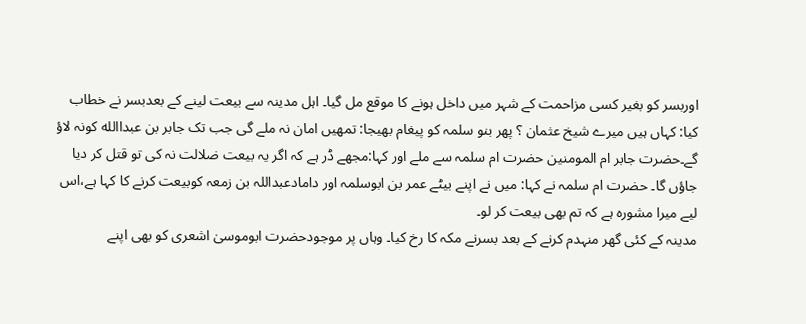اوربسر کو بغیر کسی مزاحمت کے شہر میں داخل ہونے کا موقع مل گیا۔ اہل مدینہ سے بیعت لینے کے بعدبسر نے خطاب کیا: کہاں ہیں میرے شیخ عثمان ؟ پھر بنو سلمہ کو پیغام بھیجا: تمھیں امان نہ ملے گی جب تک جابر بن عبداالله کونہ لاؤ گے۔حضرت جابر ام المومنین حضرت ام سلمہ سے ملے اور کہا:مجھے ڈر ہے کہ اگر یہ بیعت ضلالت نہ کی تو قتل کر دیا جاؤں گا۔ حضرت ام سلمہ نے کہا: میں نے اپنے بیٹے عمر بن ابوسلمہ اور دامادعبداللہ بن زمعہ کوبیعت کرنے کا کہا ہے،اس لیے میرا مشورہ ہے کہ تم بھی بیعت کر لو۔
مدینہ کے کئی گھر منہدم کرنے کے بعد بسرنے مکہ کا رخ کیا۔ وہاں پر موجودحضرت ابوموسیٰ اشعری کو بھی اپنے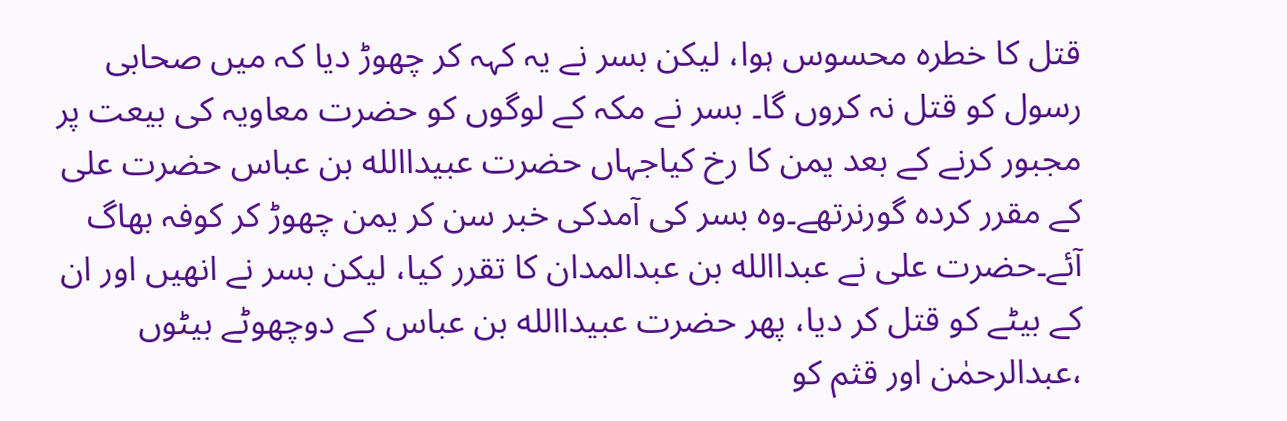قتل کا خطرہ محسوس ہوا، لیکن بسر نے یہ کہہ کر چھوڑ دیا کہ میں صحابی رسول کو قتل نہ کروں گا۔ بسر نے مکہ کے لوگوں کو حضرت معاویہ کی بیعت پر مجبور کرنے کے بعد یمن کا رخ کیاجہاں حضرت عبیداالله بن عباس حضرت علی کے مقرر کردہ گورنرتھے۔وہ بسر کی آمدکی خبر سن کر یمن چھوڑ کر کوفہ بھاگ آئے۔حضرت علی نے عبداالله بن عبدالمدان کا تقرر کیا، لیکن بسر نے انھیں اور ان کے بیٹے کو قتل کر دیا، پھر حضرت عبیداالله بن عباس کے دوچھوٹے بیٹوں ،عبدالرحمٰن اور قثم کو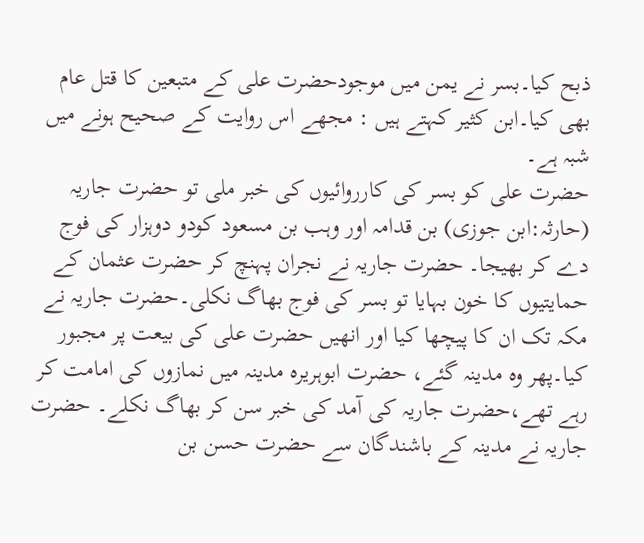ذبح کیا۔بسر نے یمن میں موجودحضرت علی کے متبعین کا قتل عام بھی کیا۔ابن کثیر کہتے ہیں : مجھے اس روایت کے صحیح ہونے میں شبہ ہے۔
حضرت علی کو بسر کی کارروائیوں کی خبر ملی تو حضرت جاریہ (حارثہ:ابن جوزی) بن قدامہ اور وہب بن مسعود کودو دوہزار کی فوج دے کر بھیجا۔ حضرت جاریہ نے نجران پہنچ کر حضرت عثمان کے حمایتیوں کا خون بہایا تو بسر کی فوج بھاگ نکلی۔حضرت جاریہ نے مکہ تک ان کا پیچھا کیا اور انھیں حضرت علی کی بیعت پر مجبور کیا۔پھر وہ مدینہ گئے، حضرت ابوہریرہ مدینہ میں نمازوں کی امامت کر رہے تھے،حضرت جاریہ کی آمد کی خبر سن کر بھاگ نکلے۔ حضرت جاریہ نے مدینہ کے باشندگان سے حضرت حسن بن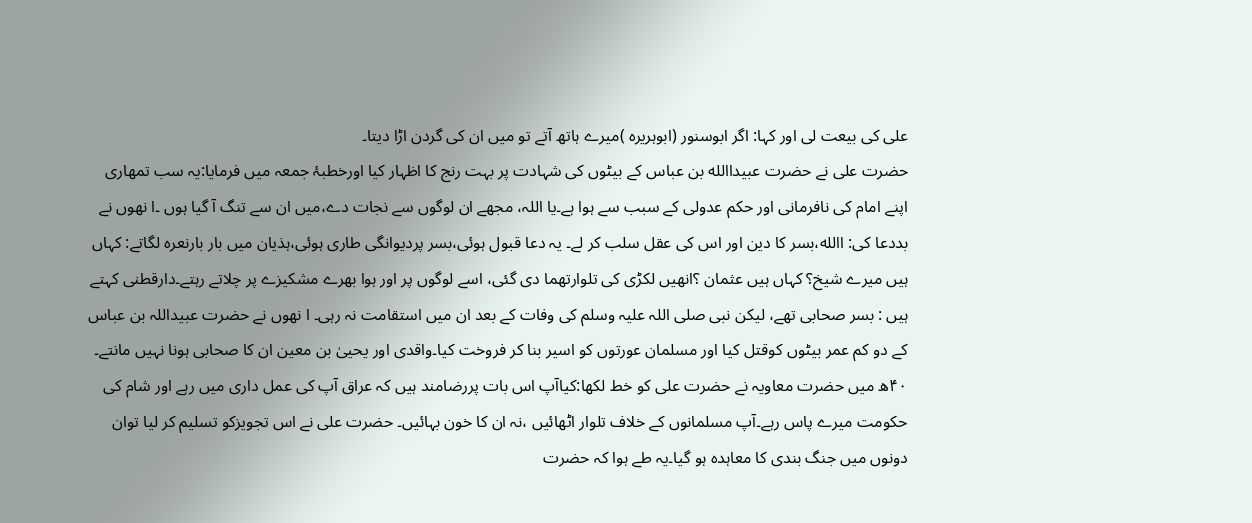علی کی بیعت لی اور کہا: اگر ابوسنور (ابوہریرہ )میرے ہاتھ آتے تو میں ان کی گردن اڑا دیتا۔
حضرت علی نے حضرت عبیداالله بن عباس کے بیٹوں کی شہادت پر بہت رنج کا اظہار کیا اورخطبۂ جمعہ میں فرمایا:یہ سب تمھاری اپنے امام کی نافرمانی اور حکم عدولی کے سبب سے ہوا ہے۔یا اللہ، مجھے ان لوگوں سے نجات دے،میں ان سے تنگ آ گیا ہوں ۔ا نھوں نے بددعا کی: االله،بسر کا دین اور اس کی عقل سلب کر لے۔ یہ دعا قبول ہوئی،بسر پردیوانگی طاری ہوئی،ہذیان میں بار بارنعرہ لگاتے: کہاں ہیں میرے شیخ؟ کہاں ہیں عثمان ؟انھیں لکڑی کی تلوارتھما دی گئی، اسے لوگوں پر اور ہوا بھرے مشکیزے پر چلاتے رہتے۔دارقطنی کہتے ہیں : بسر صحابی تھے، لیکن نبی صلی اللہ علیہ وسلم کی وفات کے بعد ان میں استقامت نہ رہی۔ ا نھوں نے حضرت عبیداللہ بن عباس کے دو کم عمر بیٹوں کوقتل کیا اور مسلمان عورتوں کو اسیر بنا کر فروخت کیا۔واقدی اور یحییٰ بن معین ان کا صحابی ہونا نہیں مانتے۔
۴۰ھ میں حضرت معاویہ نے حضرت علی کو خط لکھا:کیاآپ اس بات پررضامند ہیں کہ عراق آپ کی عمل داری میں رہے اور شام کی حکومت میرے پاس رہے۔آپ مسلمانوں کے خلاف تلوار اٹھائیں ،نہ ان کا خون بہائیں۔ حضرت علی نے اس تجویزکو تسلیم کر لیا توان دونوں میں جنگ بندی کا معاہدہ ہو گیا۔یہ طے ہوا کہ حضرت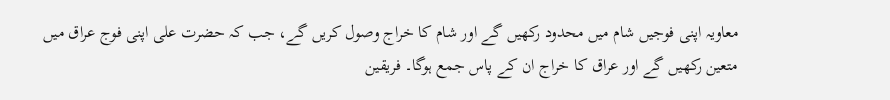معاویہ اپنی فوجیں شام میں محدود رکھیں گے اور شام کا خراج وصول کریں گے، جب کہ حضرت علی اپنی فوج عراق میں متعین رکھیں گے اور عراق کا خراج ان کے پاس جمع ہوگا۔ فریقین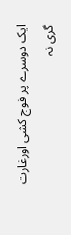ایک دوسرے پر فوج کشی اورغارت گری نہ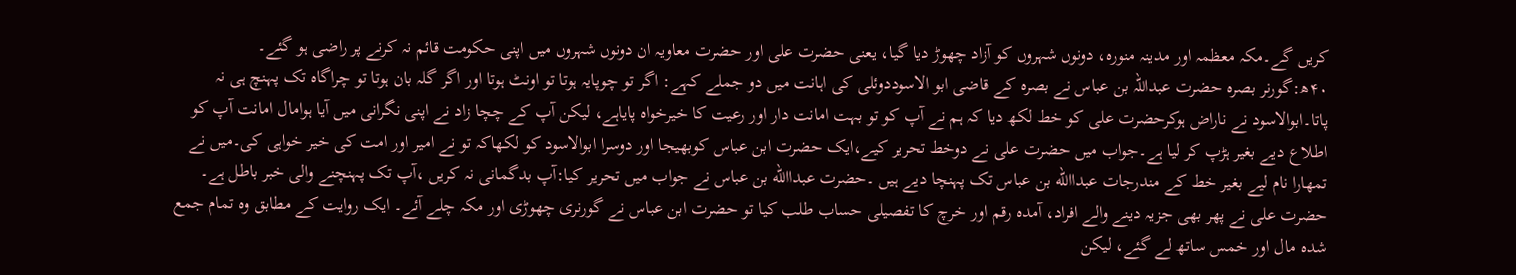کریں گے۔مکہ معظمہ اور مدینہ منورہ، دونوں شہروں کو آزاد چھوڑ دیا گیا، یعنی حضرت علی اور حضرت معاویہ ان دونوں شہروں میں اپنی حکومت قائم نہ کرنے پر راضی ہو گئے۔
۴۰ھ:گورنر بصرہ حضرت عبداللہ بن عباس نے بصرہ کے قاضی ابو الاسوددوئلی کی اہانت میں دو جملے کہے: اگر تو چوپایہ ہوتا تو اونٹ ہوتا اور اگر گلہ بان ہوتا تو چراگاہ تک پہنچ ہی نہ پاتا۔ابوالاسود نے ناراض ہوکرحضرت علی کو خط لکھ دیا کہ ہم نے آپ کو تو بہت امانت دار اور رعیت کا خیرخواہ پایاہے، لیکن آپ کے چچا زاد نے اپنی نگرانی میں آیا ہوامال امانت آپ کو اطلاع دیے بغیر ہڑپ کر لیا ہے۔جواب میں حضرت علی نے دوخط تحریر کیے،ایک حضرت ابن عباس کوبھیجا اور دوسرا ابوالاسود کو لکھاکہ تو نے امیر اور امت کی خیر خواہی کی۔میں نے تمھارا نام لیے بغیر خط کے مندرجات عبداالله بن عباس تک پہنچا دیے ہیں ۔حضرت عبداالله بن عباس نے جواب میں تحریر کیا:آپ بدگمانی نہ کریں ،آپ تک پہنچنے والی خبر باطل ہے۔ حضرت علی نے پھر بھی جزیہ دینے والے افراد، آمدہ رقم اور خرچ کا تفصیلی حساب طلب کیا تو حضرت ابن عباس نے گورنری چھوڑی اور مکہ چلے آئے۔ ایک روایت کے مطابق وہ تمام جمع شدہ مال اور خمس ساتھ لے گئے، لیکن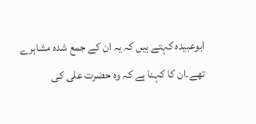ابوعبیدہ کہتے ہیں کہ یہ ان کے جمع شدہ مشاہرے تھے۔ان کا کہنا ہے کہ وہ حضرت علی کی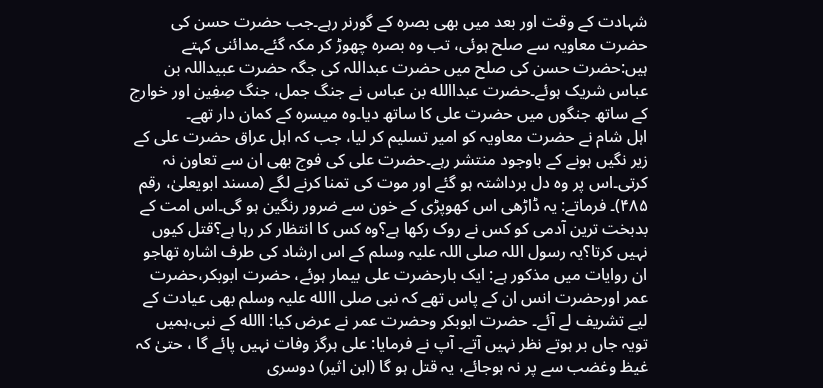شہادت کے وقت اور بعد میں بھی بصرہ کے گورنر رہے۔جب حضرت حسن کی حضرت معاویہ سے صلح ہوئی، تب وہ بصرہ چھوڑ کر مکہ گئے۔مدائنی کہتے ہیں:حضرت حسن کی صلح میں حضرت عبداللہ کی جگہ حضرت عبیداللہ بن عباس شریک ہوئے۔حضرت عبداالله بن عباس نے جنگ جمل، جنگ صِفِین اور خوارج کے ساتھ جنگوں میں حضرت علی کا ساتھ دیا۔وہ میسرہ کے کمان دار تھے۔
اہل شام نے حضرت معاویہ کو امیر تسلیم کر لیا، جب کہ اہل عراق حضرت علی کے زیر نگیں ہونے کے باوجود منتشر رہے۔حضرت علی کی فوج بھی ان سے تعاون نہ کرتی۔اس پر وہ دل برداشتہ ہو گئے اور موت کی تمنا کرنے لگے (مسند ابویعلیٰ، رقم ۴۸۵)۔ فرماتے: یہ ڈاڑھی اس کھوپڑی کے خون سے ضرور رنگین ہو گی۔اس امت کے بدبخت ترین آدمی کو کس نے روک رکھا ہے؟وہ کس کا انتظار کر رہا ہے؟قتل کیوں نہیں کرتا؟یہ رسول اللہ صلی اللہ علیہ وسلم کے اس ارشاد کی طرف اشارہ تھاجو ان روایات میں مذکور ہے: ایک بارحضرت علی بیمار ہوئے، حضرت ابوبکر،حضرت عمر اورحضرت انس ان کے پاس تھے کہ نبی صلی االله علیہ وسلم بھی عیادت کے لیے تشریف لے آئے۔ حضرت ابوبکر وحضرت عمر نے عرض کیا: االله کے نبی،ہمیں تویہ جاں بر ہوتے نظر نہیں آتے۔ آپ نے فرمایا: علی ہرگز وفات نہیں پائے گا ، حتیٰ کہ غیظ وغضب سے پر نہ ہوجائے، یہ قتل ہو گا (ابن اثیر) دوسری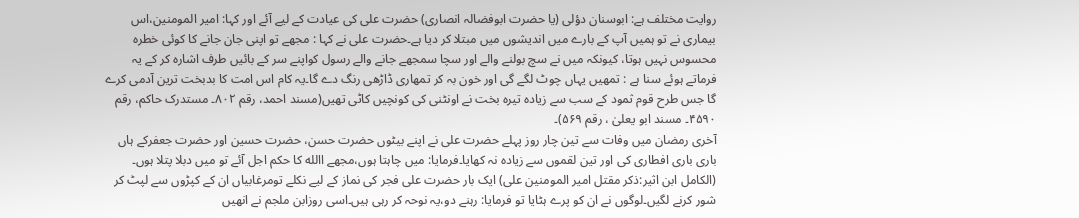روایت مختلف ہے: ابوسنان دؤلی (یا حضرت ابوفضالہ انصاری) حضرت علی کی عیادت کے لیے آئے اور کہا: امیر المومنین،اس بیماری نے تو ہمیں آپ کے بارے میں اندیشوں میں مبتلا کر دیا ہے۔حضرت علی نے کہا : مجھے تو اپنی جان جانے کا کوئی خطرہ محسوس نہیں ہوتا، کیونکہ میں نے سچ بولنے والے اور سچا سمجھے جانے والے رسول کواپنے سر کے بائیں طرف اشارہ کر کے یہ فرماتے ہوئے سنا ہے : تمھیں یہاں چوٹ لگے گی اور خون بہ کر تمھاری ڈاڑھی رنگ دے گا۔یہ کام اس امت کا بدبخت ترین آدمی کرے گا جس طرح قوم ثمود کے سب سے زیادہ تیرہ بخت نے اونٹنی کی کونچیں کاٹی تھیں(مسند احمد، رقم ۸۰۲۔ مستدرک حاکم، رقم ۴۵۹۰۔ مسند ابو یعلیٰ ، رقم ۵۶۹)۔
آخری رمضان میں وفات سے تین چار روز پہلے حضرت علی نے اپنے بیٹوں حضرت حسن، حضرت حسین اور حضرت جعفرکے ہاں باری باری افطاری کی اور تین لقموں سے زیادہ نہ کھایا۔فرمایا: میں چاہتا ہوں،مجھے االله کا حکم اجل آئے تو میں دبلا پتلا ہوں۔ (الکامل ابن اثیر:ذکر مقتل امیر المومنین علی) ایک بار حضرت علی فجر کی نماز کے لیے نکلے تومرغابیاں ان کے کپڑوں سے لپٹ کر شور کرنے لگیں۔لوگوں نے ان کو پرے ہٹایا تو فرمایا: رہنے دو،یہ نوحہ کر رہی ہیں۔اسی روزابن ملجم نے انھیں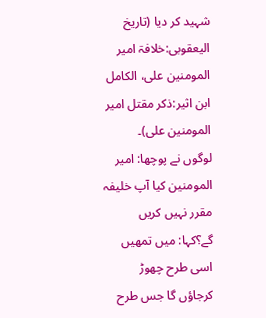شہید کر دیا (تاریخ الیعقوبی:خلافۃ امیر المومنین علی، الکامل ابن اثیر:ذکر مقتل امیر المومنین علی)۔
لوگوں نے پوچھا: امیر المومنین کیا آپ خلیفہ مقرر نہیں کریں گے؟کہا: میں تمھیں اسی طرح چھوڑ کرجاؤں گا جس طرح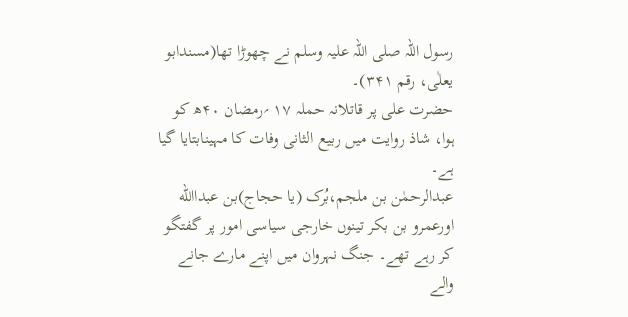رسول اللہ صلی اللہ علیہ وسلم نے چھوڑا تھا(مسندابو یعلٰی، رقم ۳۴۱)۔
حضرت علی پر قاتلانہ حملہ ۱۷ ؍رمضان ۴۰ھ کو ہوا، شاذ روایت میں ربیع الثانی وفات کا مہینابتایا گیا ہے۔
عبدالرحمٰن بن ملجم،بُرک (یا حجاج)بن عبداالله اورعمرو بن بکر تینوں خارجی سیاسی امور پر گفتگو کر رہے تھے۔ جنگ نہروان میں اپنے مارے جانے والے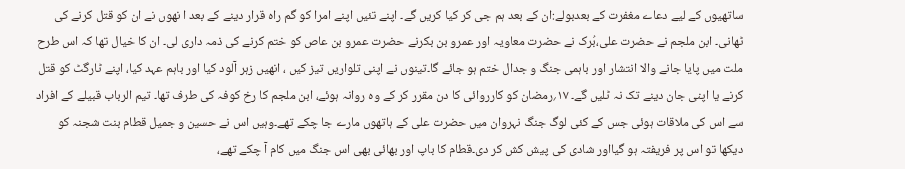ساتھیوں کے لیے دعاے مغفرت کے بعدبولے:ان کے بعد ہم جی کر کیا کریں گے۔ اپنے تئیں اپنے امرا کو گم راہ قرار دینے کے بعد ا نھوں نے ان کو قتل کرنے کی ٹھانی۔ ابن ملجم نے حضرت علی،بُرک نے حضرت معاویہ اور عمرو بن بکرنے حضرت عمرو بن عاص کو ختم کرنے کی ذمہ داری لی۔ ان کا خیال تھا کہ اس طرح ملت میں پایا جانے والا انتشار اور باہمی جنگ و جدال ختم ہو جائے گا۔تینوں نے اپنی تلواریں تیز کیں ، انھیں زہر آلود کیا اور باہم عہد کیا، اپنے ٹارگٹ کو قتل کرنے یا اپنی جان دینے تک نہ ٹلیں گے۔ ۱۷؍رمضان کو کارروائی کا دن مقرر کر کے وہ روانہ ہوئے، ابن ملجم کا رخ کوفہ کی طرف تھا۔ تیم الرباب قبیلے کے افراد سے اس کی ملاقات ہوئی جس کے کئی لوگ جنگ نہروان میں حضرت علی کے ہاتھوں مارے جا چکے تھے۔وہیں اس نے حسین و جمیل قطام بنت شجنہ کو دیکھا تو اس پر فریفتہ ہو گیااور شادی کی پیش کش کر دی۔قطام کا باپ اور بھائی بھی اس جنگ میں کام آ چکے تھے،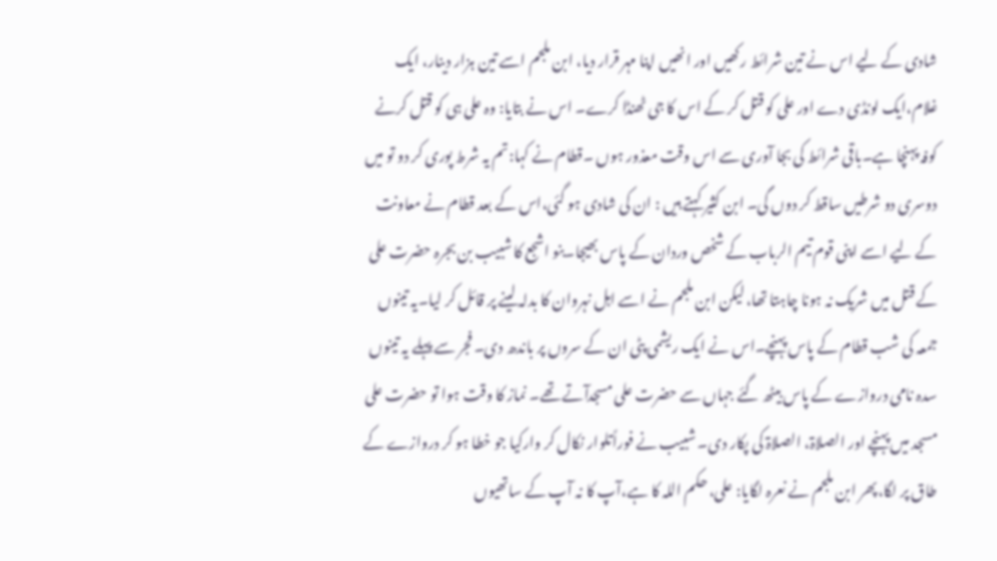شادی کے لیے اس نے تین شرائط رکھیں اور انھیں اپنا مہر قرار دیا، ابن ملجم اسے تین ہزار دینار، ایک غلام،ایک لونڈی دے اور علی کو قتل کر کے اس کا جی ٹھنڈا کرے۔ اس نے بتایا: وہ علی ہی کو قتل کرنے کوفہ پہنچا ہے۔باقی شرائط کی بجا آوری سے اس وقت معذور ہوں ۔قطام نے کہا:تم یہ شرط پوری کر دو تو میں دوسری دو شرطیں ساقط کر دوں گی۔ ابن کثیر کہتے ہیں : ان کی شادی ہو گئی،اس کے بعد قطام نے معاونت کے لیے اسے اپنی قوم تیم الرباب کے شخص وردان کے پاس بھیجا۔بنو اشجع کا شبیب بن بجرہ حضرت علی کے قتل میں شریک نہ ہونا چاہتا تھا، لیکن ابن ملجم نے اسے اہل نہروان کا بدلہ لینے پر قائل کر لیا۔یہ تینوں جمعہ کی شب قطام کے پاس پہنچے۔اس نے ایک ریشمی پٹی ان کے سروں پر باندھ دی۔ فجر سے پہلے یہ تینوں سدہ نامی دروازے کے پاس بیٹھ گئے جہاں سے حضرت علی مسجدآتے تھے۔ نماز کا وقت ہوا تو حضرت علی مسجد میں پہنچے اور الصلاۃ، الصلاۃ کی پکار دی۔ شبیب نے فوراًتلوار نکال کر وارکیا جو خطا ہو کر دروازے کے طاق پر لگا،پھر ابن ملجم نے نعرہ لگایا: علی، حکم اللہ کا ہے،آپ کا نہ آپ کے ساتھیوں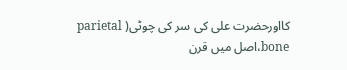کااورحضرت علی کی سر کی چوٹی( parietal bone،اصل میں قرن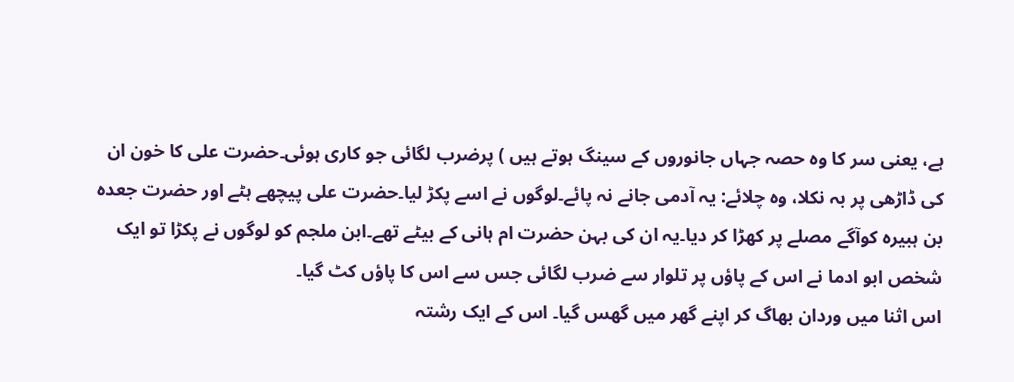ہے، یعنی سر کا وہ حصہ جہاں جانوروں کے سینگ ہوتے ہیں ) پرضرب لگائی جو کاری ہوئی۔حضرت علی کا خون ان کی ڈاڑھی پر بہ نکلا، وہ چلائے: یہ آدمی جانے نہ پائے۔لوگوں نے اسے پکڑ لیا۔حضرت علی پیچھے ہٹے اور حضرت جعدہ بن ہبیرہ کوآگے مصلے پر کھڑا کر دیا۔یہ ان کی بہن حضرت ام ہانی کے بیٹے تھے۔ابن ملجم کو لوگوں نے پکڑا تو ایک شخص ابو ادما نے اس کے پاؤں پر تلوار سے ضرب لگائی جس سے اس کا پاؤں کٹ گیا۔
اس اثنا میں وردان بھاگ کر اپنے گھر میں گھس گیا۔ اس کے ایک رشتہ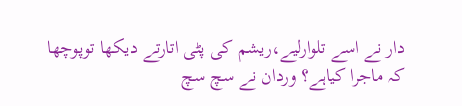دار نے اسے تلوارلیے،ریشم کی پٹی اتارتے دیکھا توپوچھا کہ ماجرا کیاہے؟ وردان نے سچ سچ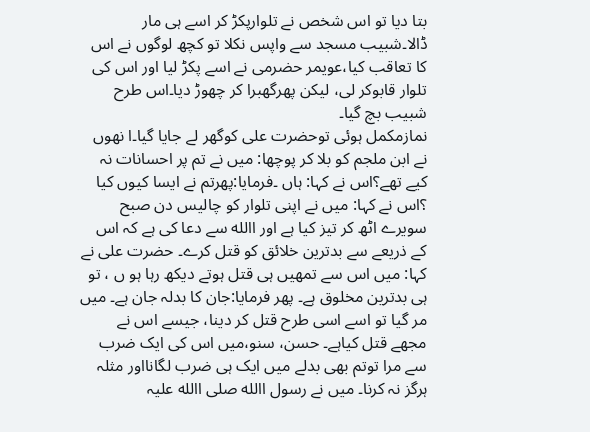بتا دیا تو اس شخص نے تلوارپکڑ کر اسے ہی مار ڈالا۔شبیب مسجد سے واپس نکلا تو کچھ لوگوں نے اس کا تعاقب کیا،عویمر حضرمی نے اسے پکڑ لیا اور اس کی تلوار قابوکر لی، لیکن پھرگھبرا کر چھوڑ دیا۔اس طرح شبیب بچ گیا۔
نمازمکمل ہوئی توحضرت علی کوگھر لے جایا گیا۔ا نھوں نے ابن ملجم کو بلا کر پوچھا: میں نے تم پر احسانات نہ کیے تھے؟اس نے کہا: ہاں ۔فرمایا:پھرتم نے ایسا کیوں کیا ؟اس نے کہا: میں نے اپنی تلوار کو چالیس دن صبح سویرے اٹھ کر تیز کیا ہے اور االله سے دعا کی ہے کہ اس کے ذریعے سے بدترین خلائق کو قتل کرے۔ حضرت علی نے کہا: میں اس سے تمھیں ہی قتل ہوتے دیکھ رہا ہو ں ، تو ہی بدترین مخلوق ہے۔ پھر فرمایا:جان کا بدلہ جان ہے۔ میں مر گیا تو اسے اسی طرح قتل کر دینا، جیسے اس نے مجھے قتل کیاہے۔ حسن، سنو،میں اس کی ایک ضرب سے مرا توتم بھی بدلے میں ایک ہی ضرب لگانااور مثلہ ہرگز نہ کرنا۔ میں نے رسول االله صلی االله علیہ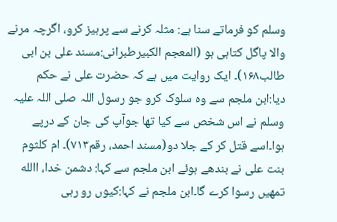وسلم کو فرماتے سنا ہے: مثلہ کرنے سے پرہیز کرو، اگرچہ مرنے والا پاگل کتاہی ہو (المعجم الکبیرطبرانی:مسند علی بن ابی طالب۱۶۸)۔ ایک روایت میں ہے کہ حضرت علی نے حکم دیا:ابن ملجم سے وہ سلوک کرو جو رسول اللہ صلی اللہ علیہ وسلم نے اس شخص سے کیا تھا جوآپ کی جان کے درپے ہوا۔اسے قتل کر کے جلا دو(مسند احمد، رقم۷۱۳)۔ ام کلثوم بنت علی نے بندھے ہوئے ابن ملجم سے کہا: دشمن خدا، االله تمھیں رسوا کرے گا۔ابن ملجم نے کہا:کیوں رو رہی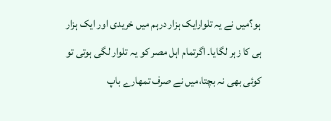ہو؟میں نے یہ تلوارایک ہزار درہم میں خریدی اور ایک ہزار ہی کا زہر لگایا۔ اگرتمام اہل مصر کو یہ تلوار لگی ہوتی تو کوئی بھی نہ بچتا،میں نے صرف تمھارے باپ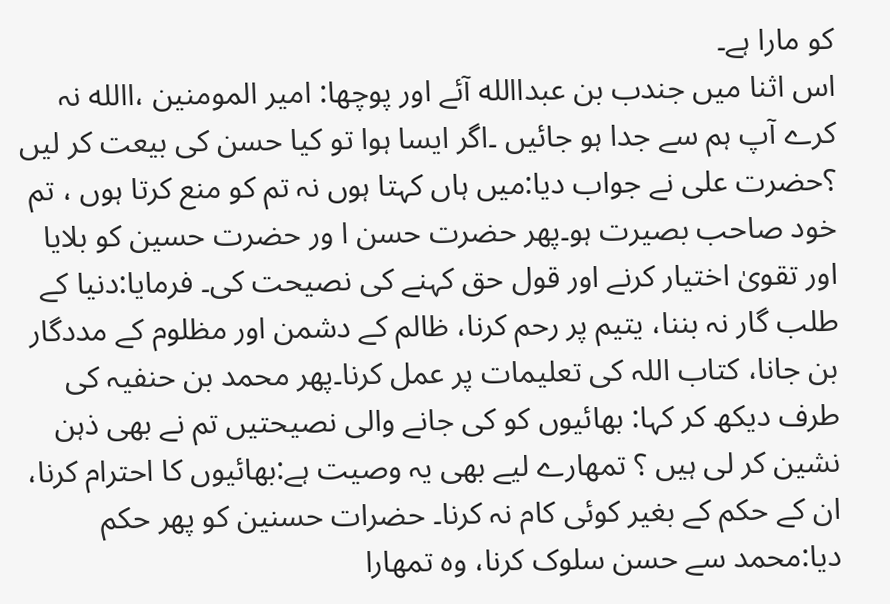کو مارا ہے۔
اس اثنا میں جندب بن عبداالله آئے اور پوچھا: امیر المومنین ،االله نہ کرے آپ ہم سے جدا ہو جائیں ۔اگر ایسا ہوا تو کیا حسن کی بیعت کر لیں ؟حضرت علی نے جواب دیا:میں ہاں کہتا ہوں نہ تم کو منع کرتا ہوں ، تم خود صاحب بصیرت ہو۔پھر حضرت حسن ا ور حضرت حسین کو بلایا اور تقویٰ اختیار کرنے اور قول حق کہنے کی نصیحت کی۔ فرمایا:دنیا کے طلب گار نہ بننا، یتیم پر رحم کرنا، ظالم کے دشمن اور مظلوم کے مددگار بن جانا، کتاب اللہ کی تعلیمات پر عمل کرنا۔پھر محمد بن حنفیہ کی طرف دیکھ کر کہا: بھائیوں کو کی جانے والی نصیحتیں تم نے بھی ذہن نشین کر لی ہیں ؟ تمھارے لیے بھی یہ وصیت ہے:بھائیوں کا احترام کرنا، ان کے حکم کے بغیر کوئی کام نہ کرنا۔ حضرات حسنین کو پھر حکم دیا:محمد سے حسن سلوک کرنا، وہ تمھارا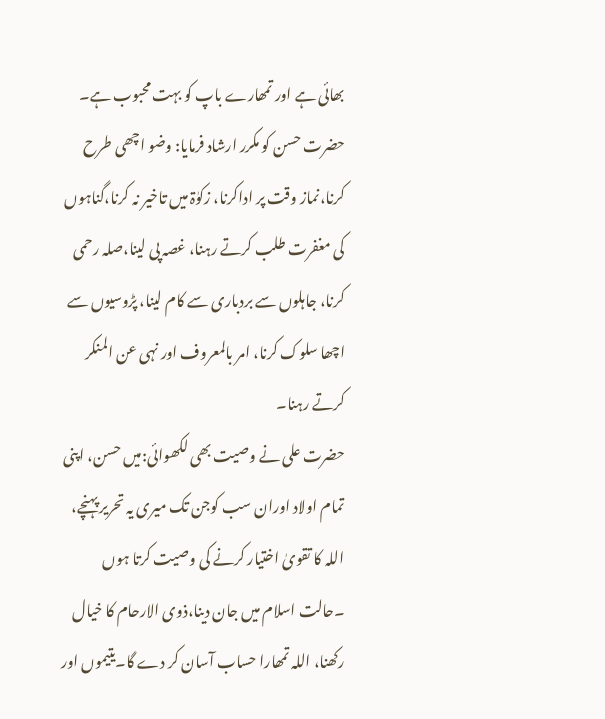بھائی ہے اور تمھارے باپ کو بہت محبوب ہے۔ حضرت حسن کو مکرر ارشاد فرمایا: وضو اچھی طرح کرنا،نماز وقت پر اداکرنا، زکوٰۃ میں تاخیر نہ کرنا،گناہوں کی مغفرت طلب کرتے رہنا، غصہ پی لینا،صلہ رحمی کرنا، جاہلوں سے بردباری سے کام لینا، پڑوسیوں سے اچھا سلوک کرنا، امر بالمعروف اور نہی عن المنکر کرتے رہنا۔
حضرت علی نے وصیت بھی لکھوائی:میں حسن، اپنی تمام اولاد اوران سب کوجن تک میری یہ تحریر پہنچے، اللہ کا تقویٰ اختیار کرنے کی وصیت کرتا ہوں ۔حالت اسلام میں جان دینا،ذوی الارحام کا خیال رکھنا، اللہ تمھارا حساب آسان کر دے گا۔یتیموں اور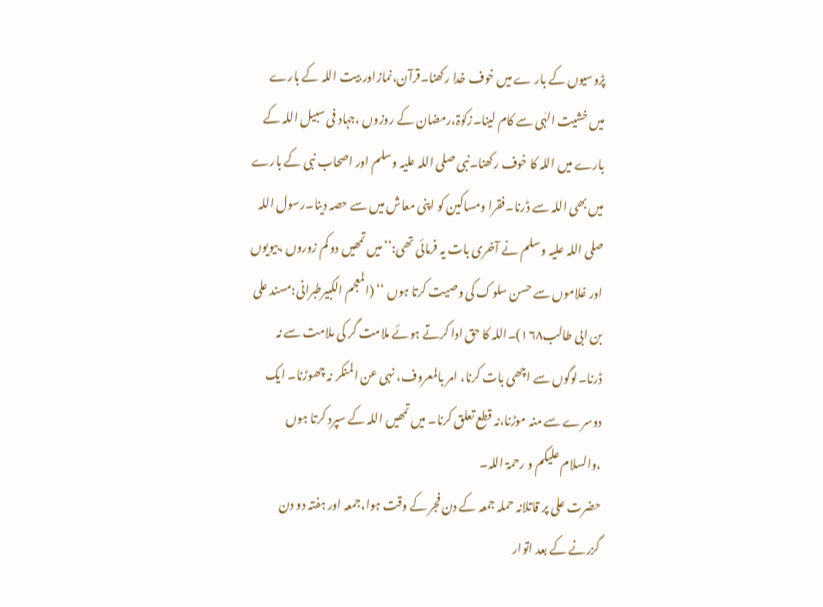پڑوسیوں کے بار ے میں خوف خدا رکھنا۔قرآن،نمازاور بیت اللہ کے بارے میں خشیت الہٰی سے کام لینا۔زکوٰۃ،رمضان کے روزوں ،جہاد فی سبیل اللہ کے بارے میں اللہ کا خوف رکھنا۔نبی صلی اللہ علیہ وسلم اور اصحاب نبی کے بارے میں بھی اللہ سے ڈرنا۔فقرا ومساکین کو اپنی معاش میں سے حصہ دینا۔رسول اللہ صلی اللہ علیہ وسلم نے آخری بات یہ فرمائی تھی:’’میں تمھیں دو کم زوروں ،بیویوں اور غلاموں سے حسن سلوک کی وصیت کرتا ہوں ‘‘ (المعجم الکبیرطبرانی:مسند علی بن ابی طالب۱۶۸)۔اللہ کا حق ادا کرتے ہوئے ملامت گر کی ملامت سے نہ ڈرنا۔لوگوں سے اچھی بات کرنا، امر بالمعروف، نہی عن المنکر نہ چھوڑنا۔ ایک دوسرے سے منہ موڑنا،نہ قطع تعلق کرنا۔ میں تمھیں اللہ کے سپرد کرتا ہوں ،والسلام علیکم و رحمۃ اللہ۔
حضرت علی پر قاتلانہ حملہ جمعہ کے دن فجر کے وقت ہوا،جمعہ اور ہفتہ دو دن گزرنے کے بعد اتوار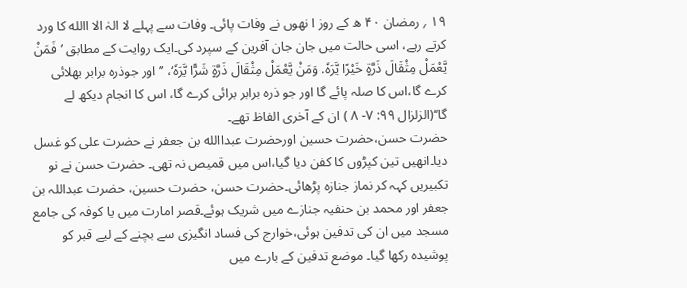۱۹ ؍ رمضان ۴۰ ھ کے روز ا نھوں نے وفات پائی۔ وفات سے پہلے لا الہٰ الا االله کا ورد کرتے رہے، اسی حالت میں جان جان آفرین کے سپرد کی۔ایک روایت کے مطابق ’فَمَنْ يَّعْمَلْ مِثْقَالَ ذَرَّةٍ خَيْرًا يَّرَهٗ. وَمَنْ يَّعْمَلْ مِثْقَالَ ذَرَّةٍ شَرًّا يَّرَهٗ‘، ’’اور جوذرہ برابر بھلائی کرے گا،اس کا صلہ پائے گا اور جو ذرہ برابر برائی کرے گا، اس کا انجام دیکھ لے گا‘‘(الزلزال ۹۹: ۷- ۸ ) ان کے آخری الفاظ تھے۔
حضرت حسن،حضرت حسین اورحضرت عبداالله بن جعفر نے حضرت علی کو غسل دیا۔انھیں تین کپڑوں کا کفن دیا گیا،اس میں قمیص نہ تھی۔ حضرت حسن نے نو تکبیریں کہہ کر نماز جنازہ پڑھائی۔حضرت حسن، حضرت حسین، حضرت عبداللہ بن جعفر اور محمد بن حنفیہ جنازے میں شریک ہوئے۔قصر امارت میں یا کوفہ کی جامع مسجد میں ان کی تدفین ہوئی،خوارج کی فساد انگیزی سے بچنے کے لیے قبر کو پوشیدہ رکھا گیا۔ موضع تدفین کے بارے میں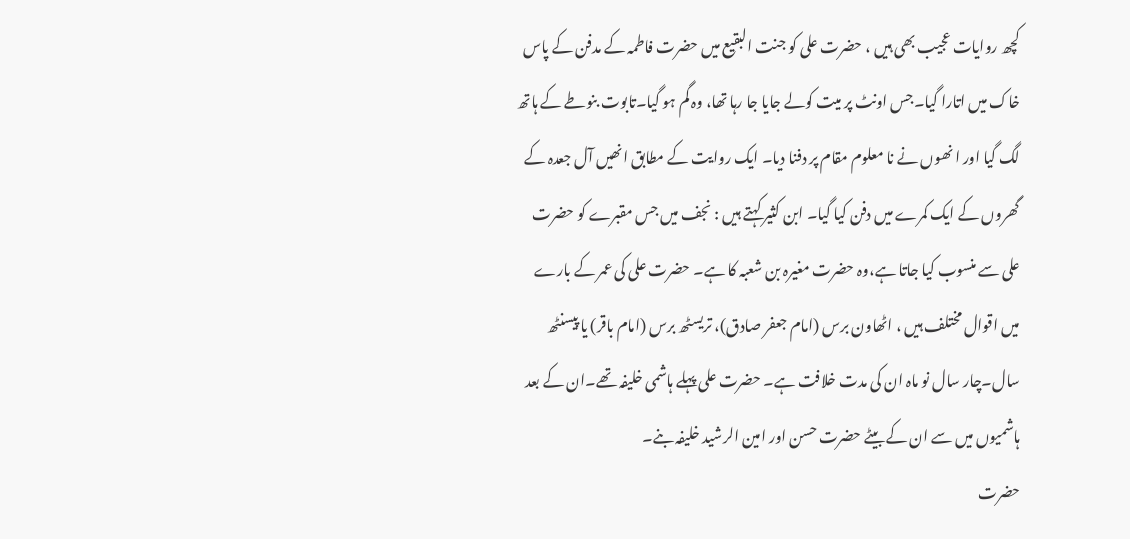کچھ روایات عجیب بھی ہیں ، حضرت علی کو جنت البقیع میں حضرت فاطمہ کے مدفن کے پاس خاک میں اتارا گیا۔جس اونٹ پر میت کولے جایا جا رہا تھا، وہ گم ہو گیا۔تابوت بنوطے کے ہاتھ لگ گیا اور ا نھوں نے نا معلوم مقام پر دفنا دیا۔ ایک روایت کے مطابق انھیں آل جعدہ کے گھروں کے ایک کمرے میں دفن کیا گیا۔ ابن کثیر کہتے ہیں : نجف میں جس مقبرے کو حضرت علی سے منسوب کیا جاتا ہے،وہ حضرت مغیرہ بن شعبہ کا ہے۔ حضرت علی کی عمر کے بارے میں اقوال مختلف ہیں ، اٹھاون برس (امام جعفر صادق)، تریسٹھ برس (امام باقر) یا پیسنٹھ سال۔چار سال نو ماہ ان کی مدت خلافت ہے۔ حضرت علی پہلے ہاشمی خلیفہ تھے۔ان کے بعد ہاشمیوں میں سے ان کے بیٹے حضرت حسن اور امین الرشید خلیفہ بنے۔
حضرت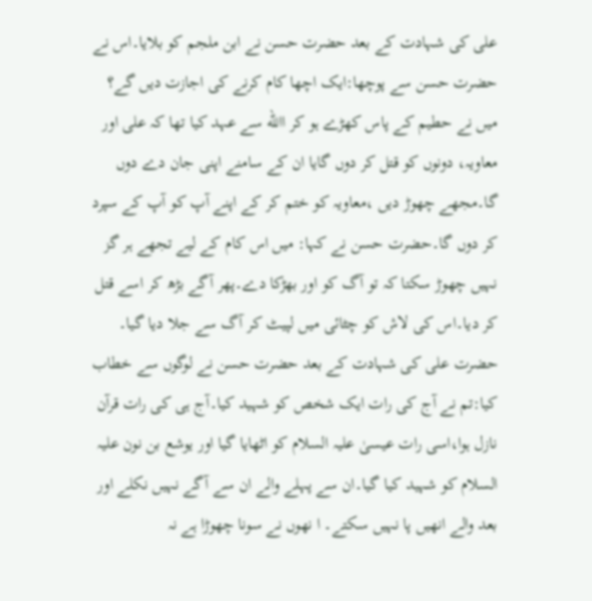علی کی شہادت کے بعد حضرت حسن نے ابن ملجم کو بلایا۔اس نے حضرت حسن سے پوچھا:ایک اچھا کام کرنے کی اجازت دیں گے؟ میں نے حطیم کے پاس کھڑے ہو کر االله سے عہد کیا تھا کہ علی اور معاویہ، دونوں کو قتل کر دوں گایا ان کے سامنے اپنی جان دے دوں گا۔مجھے چھوڑ دیں ،معاویہ کو ختم کر کے اپنے آپ کو آپ کے سپرد کر دوں گا۔حضرت حسن نے کہا: میں اس کام کے لیے تجھے ہر گز نہیں چھوڑ سکتا کہ تو آگ کو اور بھڑکا دے۔پھر آگے بڑھ کر اسے قتل کر دیا۔اس کی لاش کو چٹائی میں لپیٹ کر آگ سے جلا دیا گیا۔
حضرت علی کی شہادت کے بعد حضرت حسن نے لوگوں سے خطاب کیا:تم نے آج کی رات ایک شخص کو شہید کیا۔آج ہی کی رات قرآن نازل ہوا،اسی رات عیسیٰ علیہ السلام کو اٹھایا گیا اور یوشع بن نون علیہ السلام کو شہید کیا گیا۔ان سے پہلے والے ان سے آگے نہیں نکلے اور بعد والے انھیں پا نہیں سکتے۔ ا نھوں نے سونا چھوڑا ہے نہ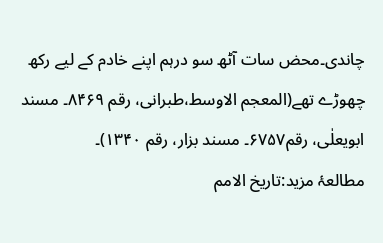چاندی۔محض سات آٹھ سو درہم اپنے خادم کے لیے رکھ چھوڑے تھے(المعجم الاوسط،طبرانی، رقم ۸۴۶۹۔ مسند ابویعلٰی، رقم۶۷۵۷۔ مسند بزار، رقم ۱۳۴۰)۔
مطالعۂ مزید:تاریخ الامم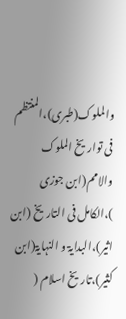والملوک(طبری)،المنتظم فی تواریخ الملوک والامم(ابن جوزی )،الکامل فی التاریخ (ابن اثیر)،البدایۃ و النہایۃ(ابن کثیر)،تاریخ اسلام (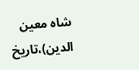شاہ معین الدین)،تاریخ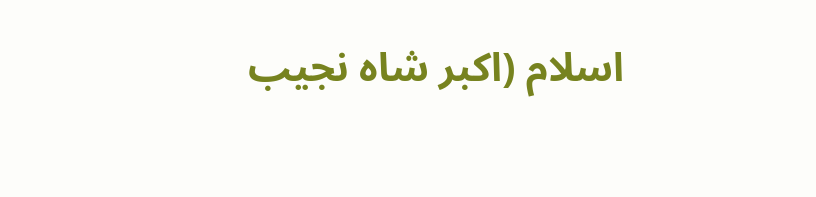اسلام (اکبر شاہ نجیب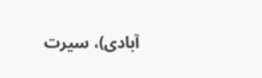آبادی)، سیرت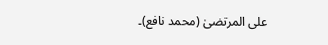علی المرتضیٰ (محمد نافع)۔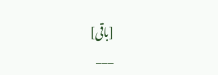[باقی]
___